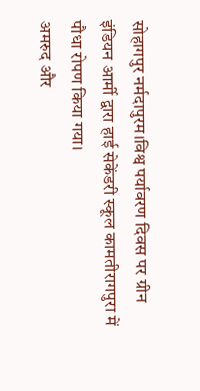सोहागपुर नर्मदापुरम।विश्व पर्यावरण दिवस पर ग्रीन इंडियन आर्मी द्वारा हाई सेकेंडरी स्कूल कामतीरागपुरा में पौधा रोपण किया गया।
अमरुद और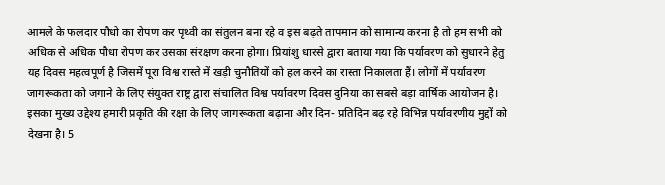आमले के फलदार पौधो का रोपण कर पृथ्वी का संतुलन बना रहे व इस बढ़ते तापमान को सामान्य करना है तो हम सभी को अधिक से अधिक पौधा रोपण कर उसका संरक्षण करना होगा। प्रियांशु धारसे द्वारा बताया गया कि पर्यावरण को सुधारने हेतु यह दिवस महत्वपूर्ण है जिसमें पूरा विश्व रास्ते में खड़ी चुनौतियों को हल करने का रास्ता निकालता हैं। लोगों में पर्यावरण जागरूकता को जगाने के लिए संयुक्त राष्ट्र द्वारा संचालित विश्व पर्यावरण दिवस दुनिया का सबसे बड़ा वार्षिक आयोजन है। इसका मुख्य उद्देश्य हमारी प्रकृति की रक्षा के लिए जागरूकता बढ़ाना और दिन- प्रतिदिन बढ़ रहे विभिन्न पर्यावरणीय मुद्दों को देखना है। 5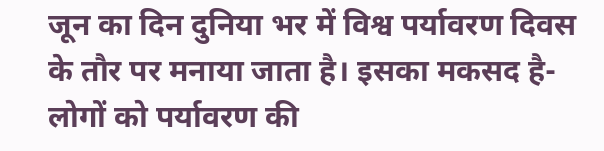जून का दिन दुनिया भर में विश्व पर्यावरण दिवस के तौर पर मनाया जाता है। इसका मकसद है- लोगों को पर्यावरण की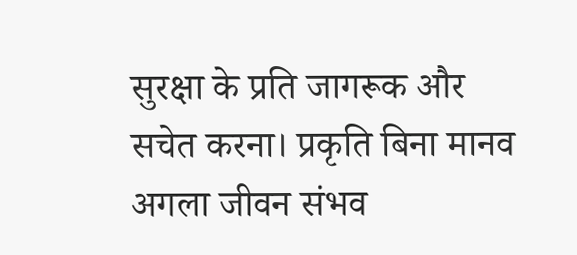सुरक्षा के प्रति जागरूक और सचेत करना। प्रकृति बिना मानव अगला जीवन संभव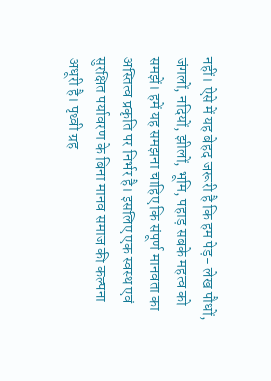नहीं। ऐसे में यह बेहद जरूरी है कि हम पेड़- लेख पौधों, जंगलों, नदियों, झीलों, भूमि, पहाड़ सबके महत्व को समझें। हमें यह समझना चाहिए कि संपूर्ण मानवता का अस्तित्व प्रकृति पर निर्भर है। इसलिए एक स्वस्थ एवं सुरक्षित पर्यावरण के बिना मानव समाज की कल्पना अधूरी है। पृथ्वी ग्रह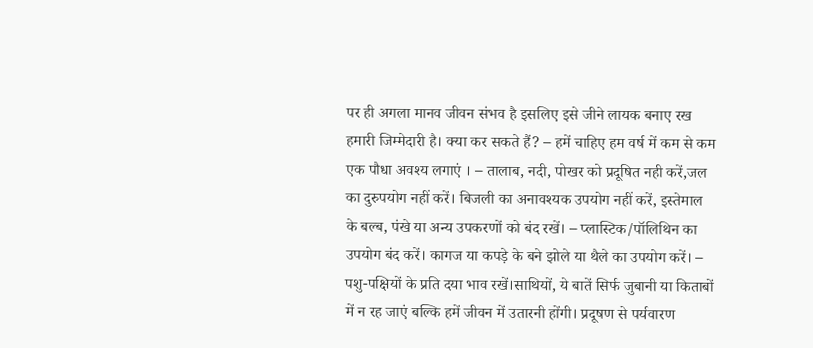पर ही अगला मानव जीवन संभव है इसलिए इसे जीने लायक बनाए रख हमारी जिम्मेदारी है। क्या कर सकते हैं? – हमें चाहिए हम वर्ष में कम से कम एक पौधा अवश्य लगाएं । – तालाब, नदी, पोखर को प्रदूषित नही करें,जल का दुरुपयोग नहीं करें। बिजली का अनावश्यक उपयोग नहीं करें, इस्तेमाल के बल्ब, पंखे या अन्य उपकरणों को बंद रखें। – प्लास्टिक/पॉलिथिन का उपयोग बंद करें। कागज या कपड़े के बने झोले या थैले का उपयोग करें। – पशु-पक्षियों के प्रति दया भाव रखें।साथियों, ये बातें सिर्फ जुबानी या किताबों में न रह जाएं बल्कि हमें जीवन में उतारनी होंगी। प्रदूषण से पर्यवारण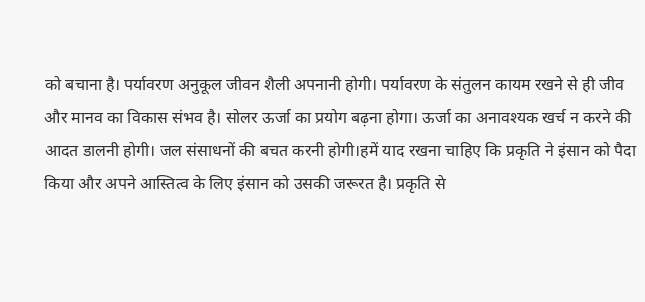को बचाना है। पर्यावरण अनुकूल जीवन शैली अपनानी होगी। पर्यावरण के संतुलन कायम रखने से ही जीव और मानव का विकास संभव है। सोलर ऊर्जा का प्रयोग बढ़ना होगा। ऊर्जा का अनावश्यक खर्च न करने की आदत डालनी होगी। जल संसाधनों की बचत करनी होगी।हमें याद रखना चाहिए कि प्रकृति ने इंसान को पैदा किया और अपने आस्तित्व के लिए इंसान को उसकी जरूरत है। प्रकृति से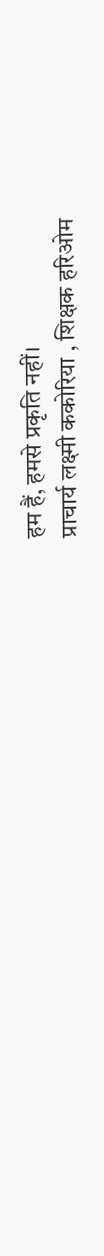हम हैं, हमसे प्रकृति नहीं।
प्राचार्य लक्ष्मी ककोरिया , शिक्षक हरिओम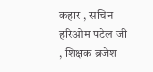कहार , सचिन हरिओम पटेल जी , शिक्षक ब्रजेश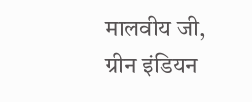मालवीय जी, ग्रीन इंडियन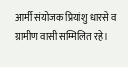आर्मी संयोजक प्रियांशु धारसे व ग्रामीण वासी सम्मिलित रहे।